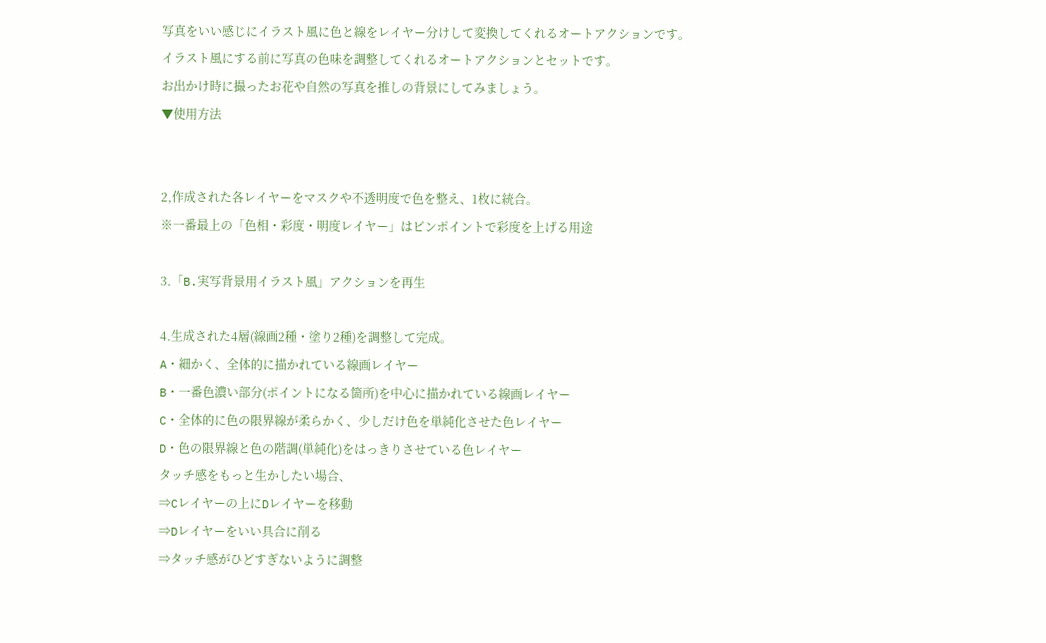写真をいい感じにイラスト風に色と線をレイヤー分けして変換してくれるオートアクションです。
イラスト風にする前に写真の色味を調整してくれるオートアクションとセットです。
お出かけ時に撮ったお花や自然の写真を推しの背景にしてみましょう。
▼使用方法


2,作成された各レイヤーをマスクや不透明度で色を整え、1枚に統合。
※一番最上の「色相・彩度・明度レイヤー」はピンポイントで彩度を上げる用途

3.「B.実写背景用イラスト風」アクションを再生

4.生成された4層(線画2種・塗り2種)を調整して完成。
A・細かく、全体的に描かれている線画レイヤー
B・一番色濃い部分(ポイントになる箇所)を中心に描かれている線画レイヤー
C・全体的に色の限界線が柔らかく、少しだけ色を単純化させた色レイヤー
D・色の限界線と色の階調(単純化)をはっきりさせている色レイヤー
タッチ感をもっと生かしたい場合、
⇒Cレイヤーの上にDレイヤーを移動
⇒Dレイヤーをいい具合に削る
⇒タッチ感がひどすぎないように調整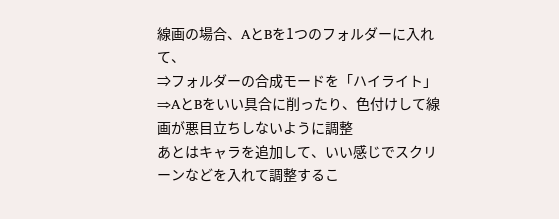線画の場合、AとBを1つのフォルダーに入れて、
⇒フォルダーの合成モードを「ハイライト」
⇒AとBをいい具合に削ったり、色付けして線画が悪目立ちしないように調整
あとはキャラを追加して、いい感じでスクリーンなどを入れて調整するこ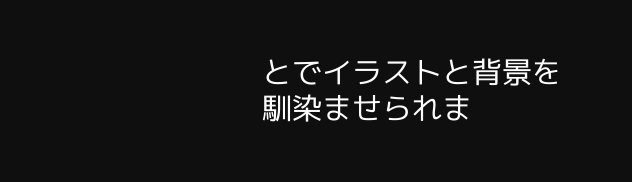とでイラストと背景を馴染ませられま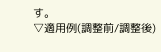す。
▽適用例(調整前/調整後)